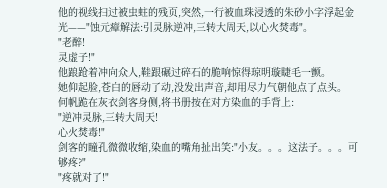他的视线扫过被虫蛀的残页,突然,一行被血珠浸透的朱砂小字浮起金光——"蚀元瘴解法:引灵脉逆冲,三转大周天,以心火焚毒"。
"老醉!
灵虚子!"
他踉跄着冲向众人,鞋跟碾过碎石的脆响惊得琼明璇睫毛一颤。
她仰起脸,苍白的唇动了动,没发出声音,却用尽力气朝他点了点头。
何帆跪在灰衣剑客身侧,将书册按在对方染血的手背上:
"逆冲灵脉,三转大周天!
心火焚毒!"
剑客的瞳孔微微收缩,染血的嘴角扯出笑:"小友。。。这法子。。。可够疼?"
"疼就对了!"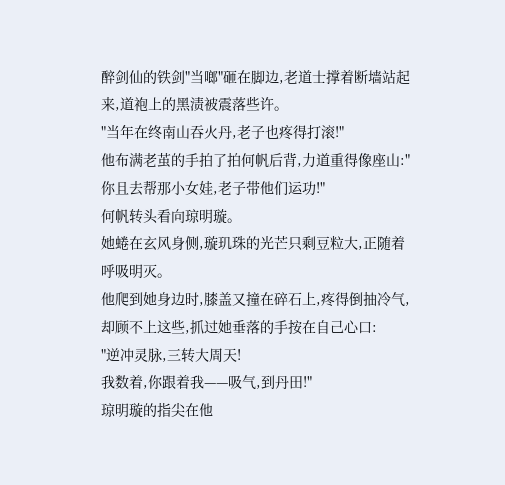醉剑仙的铁剑"当啷"砸在脚边,老道士撑着断墙站起来,道袍上的黑渍被震落些许。
"当年在终南山吞火丹,老子也疼得打滚!"
他布满老茧的手拍了拍何帆后背,力道重得像座山:"你且去帮那小女娃,老子带他们运功!"
何帆转头看向琼明璇。
她蜷在玄风身侧,璇玑珠的光芒只剩豆粒大,正随着呼吸明灭。
他爬到她身边时,膝盖又撞在碎石上,疼得倒抽冷气,却顾不上这些,抓过她垂落的手按在自己心口:
"逆冲灵脉,三转大周天!
我数着,你跟着我——吸气,到丹田!"
琼明璇的指尖在他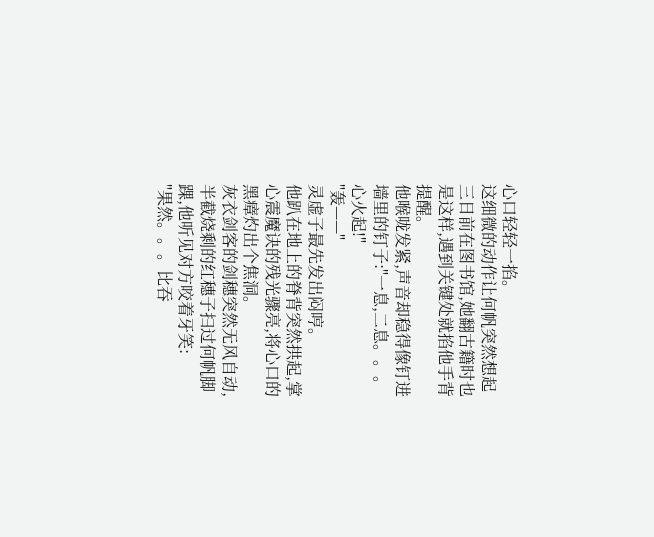心口轻轻一掐。
这细微的动作让何帆突然想起三日前在图书馆,她翻古籍时也是这样,遇到关键处就掐他手背提醒。
他喉咙发紧,声音却稳得像钉进墙里的钉子:"一息,二息。。。心火起!"
"轰——"
灵虚子最先发出闷哼。
他趴在地上的脊背突然拱起,掌心震魔诀的残光骤亮,将心口的黑瘴灼出个焦洞。
灰衣剑客的剑穗突然无风自动,半截烧剩的红穗子扫过何帆脚踝,他听见对方咬着牙笑:
"果然。。。比吞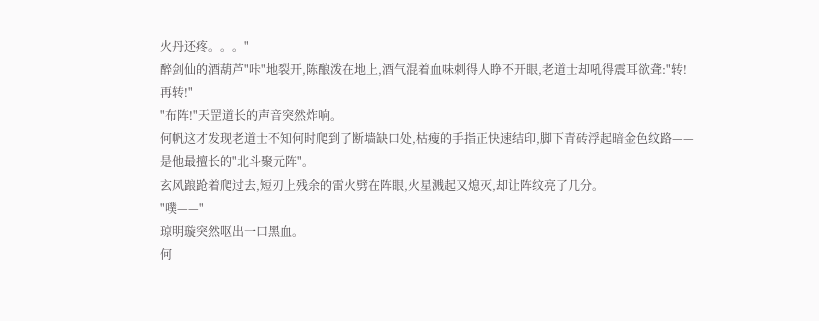火丹还疼。。。"
醉剑仙的酒葫芦"咔"地裂开,陈酿泼在地上,酒气混着血味刺得人睁不开眼,老道士却吼得震耳欲聋:"转!
再转!"
"布阵!"天罡道长的声音突然炸响。
何帆这才发现老道士不知何时爬到了断墙缺口处,枯瘦的手指正快速结印,脚下青砖浮起暗金色纹路——
是他最擅长的"北斗聚元阵"。
玄风踉跄着爬过去,短刃上残余的雷火劈在阵眼,火星溅起又熄灭,却让阵纹亮了几分。
"噗——"
琼明璇突然呕出一口黑血。
何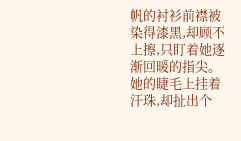帆的衬衫前襟被染得漆黑,却顾不上擦,只盯着她逐渐回暖的指尖。
她的睫毛上挂着汗珠,却扯出个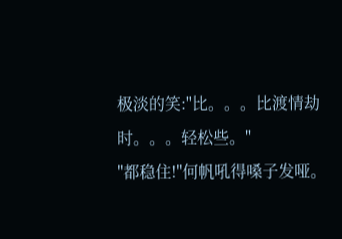极淡的笑:"比。。。比渡情劫时。。。轻松些。"
"都稳住!"何帆吼得嗓子发哑。